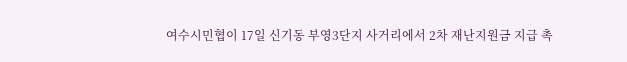여수시민협이 17일 신기동 부영3단지 사거리에서 2차 재난지원금 지급 촉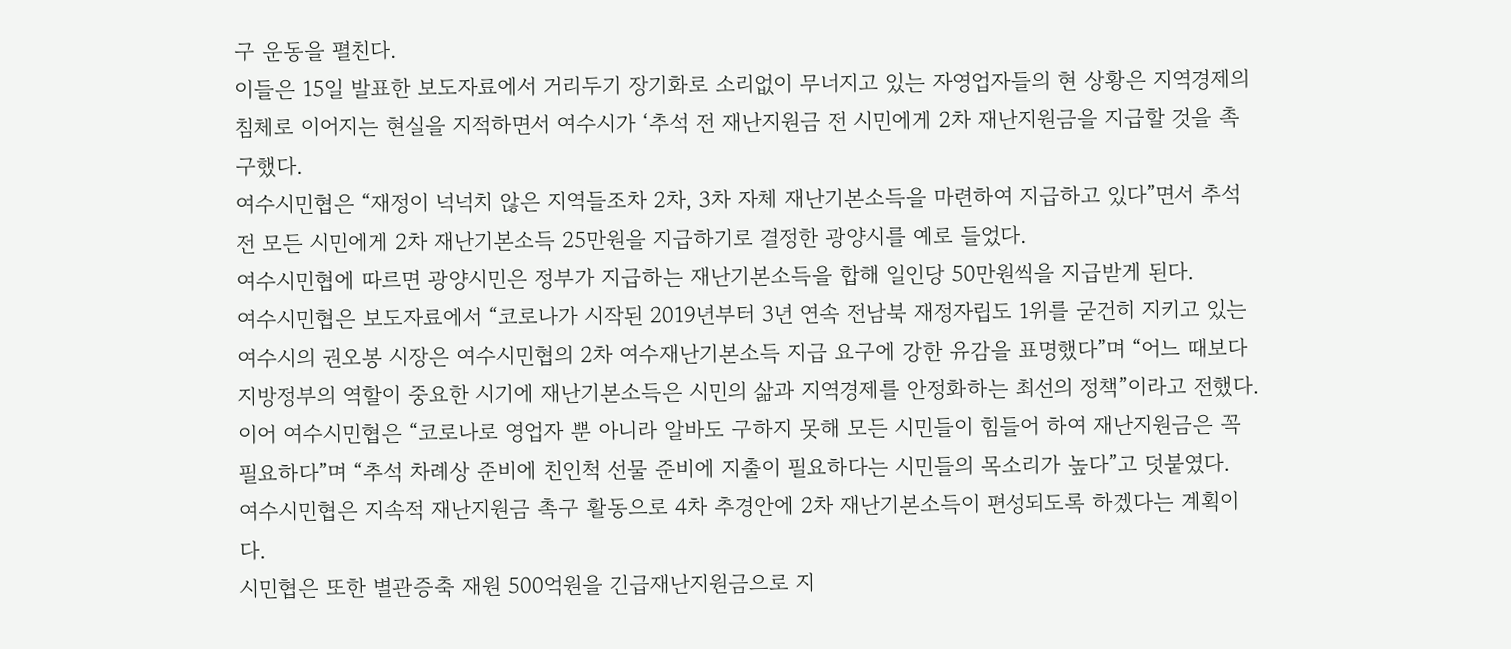구 운동을 펼친다.
이들은 15일 발표한 보도자료에서 거리두기 장기화로 소리없이 무너지고 있는 자영업자들의 현 상황은 지역경제의 침체로 이어지는 현실을 지적하면서 여수시가 ‘추석 전 재난지원금 전 시민에게 2차 재난지원금을 지급할 것을 촉구했다.
여수시민협은 “재정이 넉넉치 않은 지역들조차 2차, 3차 자체 재난기본소득을 마련하여 지급하고 있다”면서 추석 전 모든 시민에게 2차 재난기본소득 25만원을 지급하기로 결정한 광양시를 예로 들었다.
여수시민협에 따르면 광양시민은 정부가 지급하는 재난기본소득을 합해 일인당 50만원씩을 지급받게 된다.
여수시민협은 보도자료에서 “코로나가 시작된 2019년부터 3년 연속 전남북 재정자립도 1위를 굳건히 지키고 있는 여수시의 권오봉 시장은 여수시민협의 2차 여수재난기본소득 지급 요구에 강한 유감을 표명했다”며 “어느 때보다 지방정부의 역할이 중요한 시기에 재난기본소득은 시민의 삶과 지역경제를 안정화하는 최선의 정책”이라고 전했다.
이어 여수시민협은 “코로나로 영업자 뿐 아니라 알바도 구하지 못해 모든 시민들이 힘들어 하여 재난지원금은 꼭 필요하다”며 “추석 차례상 준비에 친인척 선물 준비에 지출이 필요하다는 시민들의 목소리가 높다”고 덧붙였다.
여수시민협은 지속적 재난지원금 촉구 활동으로 4차 추경안에 2차 재난기본소득이 편성되도록 하겠다는 계획이다.
시민협은 또한 별관증축 재원 500억원을 긴급재난지원금으로 지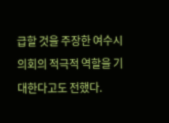급할 것을 주장한 여수시의회의 적극적 역할을 기대한다고도 전했다.